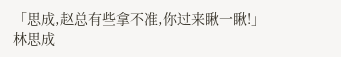「思成,赵总有些拿不准,你过来瞅一瞅!」
林思成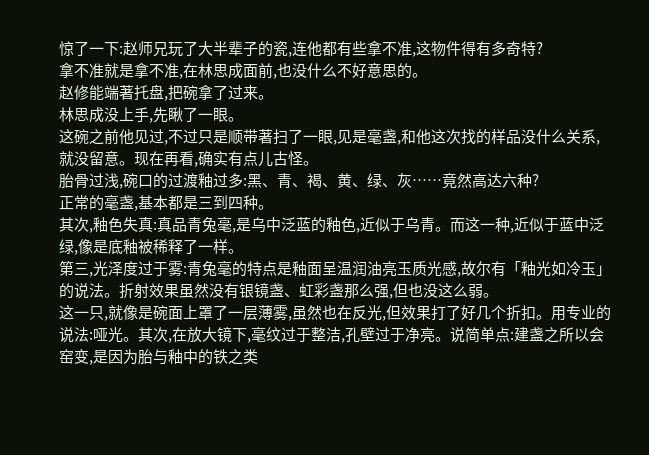惊了一下:赵师兄玩了大半辈子的瓷,连他都有些拿不准,这物件得有多奇特?
拿不准就是拿不准,在林思成面前,也没什么不好意思的。
赵修能端著托盘,把碗拿了过来。
林思成没上手,先瞅了一眼。
这碗之前他见过,不过只是顺带著扫了一眼,见是毫盏,和他这次找的样品没什么关系,就没留意。现在再看,确实有点儿古怪。
胎骨过浅,碗口的过渡釉过多:黑、青、褐、黄、绿、灰……竟然高达六种?
正常的毫盏,基本都是三到四种。
其次,釉色失真:真品青兔毫,是乌中泛蓝的釉色,近似于乌青。而这一种,近似于蓝中泛绿,像是底釉被稀释了一样。
第三,光泽度过于雾:青兔毫的特点是釉面呈温润油亮玉质光感,故尔有「釉光如冷玉」的说法。折射效果虽然没有银镜盏、虹彩盏那么强,但也没这么弱。
这一只,就像是碗面上罩了一层薄雾,虽然也在反光,但效果打了好几个折扣。用专业的说法:哑光。其次,在放大镜下,毫纹过于整洁,孔壁过于净亮。说简单点:建盏之所以会窑变,是因为胎与釉中的铁之类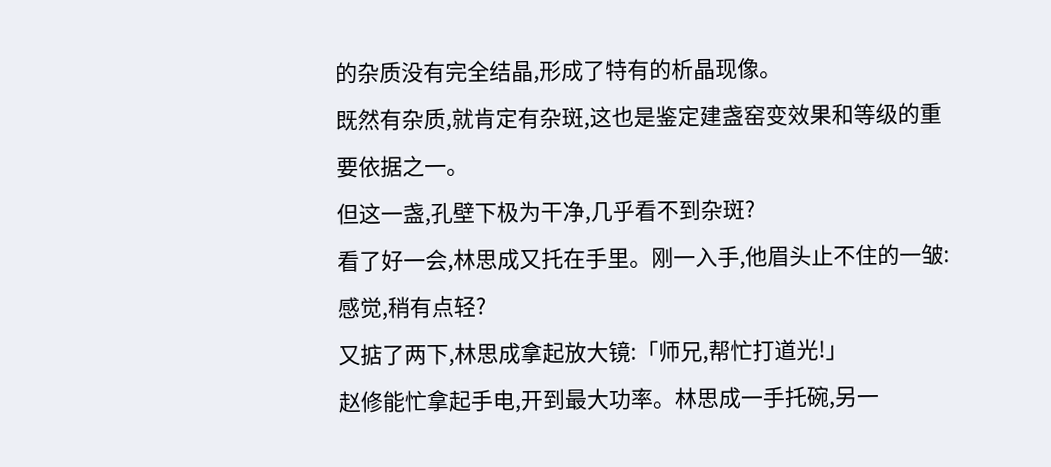的杂质没有完全结晶,形成了特有的析晶现像。
既然有杂质,就肯定有杂斑,这也是鉴定建盏窑变效果和等级的重要依据之一。
但这一盏,孔壁下极为干净,几乎看不到杂斑?
看了好一会,林思成又托在手里。刚一入手,他眉头止不住的一皱:感觉,稍有点轻?
又掂了两下,林思成拿起放大镜:「师兄,帮忙打道光!」
赵修能忙拿起手电,开到最大功率。林思成一手托碗,另一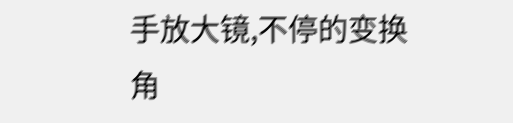手放大镜,不停的变换角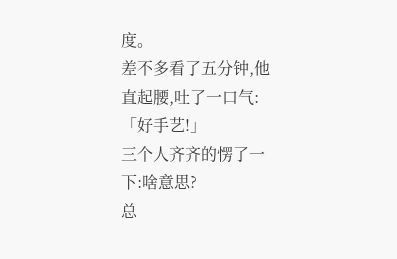度。
差不多看了五分钟,他直起腰,吐了一口气:「好手艺!」
三个人齐齐的愣了一下:啥意思?
总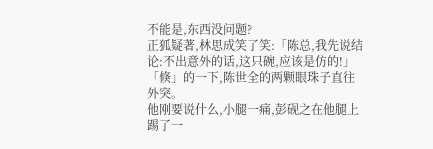不能是,东西没问题?
正狐疑著,林思成笑了笑:「陈总,我先说结论:不出意外的话,这只碗,应该是仿的!」「倏」的一下,陈世全的两颗眼珠子直往外突。
他刚要说什么,小腿一痛,彭砚之在他腿上踢了一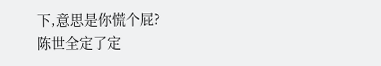下,意思是你慌个屁?
陈世全定了定